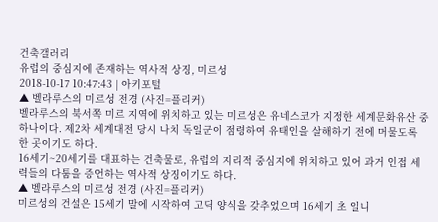건축갤러리
유럽의 중심지에 존재하는 역사적 상징, 미르성
2018-10-17 10:47:43 | 아키포털
▲ 벨라루스의 미르성 전경 (사진=플리커)
벨라루스의 북서쪽 미르 지역에 위치하고 있는 미르성은 유네스코가 지정한 세계문화유산 중 하나이다. 제2차 세계대전 당시 나치 독일군이 점령하여 유태인을 살해하기 전에 머물도록 한 곳이기도 하다.
16세기~20세기를 대표하는 건축물로, 유럽의 지리적 중심지에 위치하고 있어 과거 인접 세력들의 다툼을 증언하는 역사적 상징이기도 하다.
▲ 벨라루스의 미르성 전경 (사진=플리커)
미르성의 건설은 15세기 말에 시작하여 고딕 양식을 갖추었으며 16세기 초 일니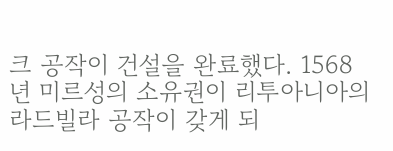크 공작이 건설을 완료했다. 1568년 미르성의 소유권이 리투아니아의 라드빌라 공작이 갖게 되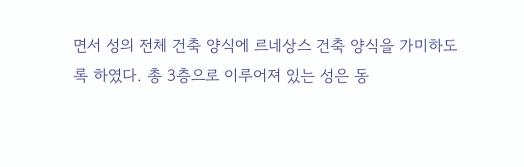면서 성의 전체 건축 양식에 르네상스 건축 양식을 가미하도록 하였다. 총 3층으로 이루어져 있는 성은 동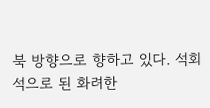북 방향으로 향하고 있다. 석회석으로 된 화려한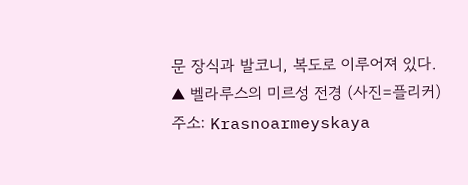문 장식과 발코니, 복도로 이루어져 있다.
▲ 벨라루스의 미르성 전경 (사진=플리커)
주소: Krasnoarmeyskaya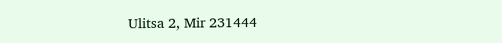Ulitsa 2, Mir 231444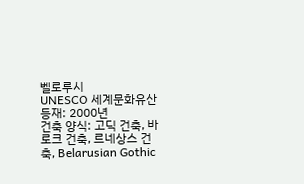벨로루시
UNESCO 세계문화유산 등재: 2000년
건축 양식: 고딕 건축, 바로크 건축, 르네상스 건축, Belarusian Gothic